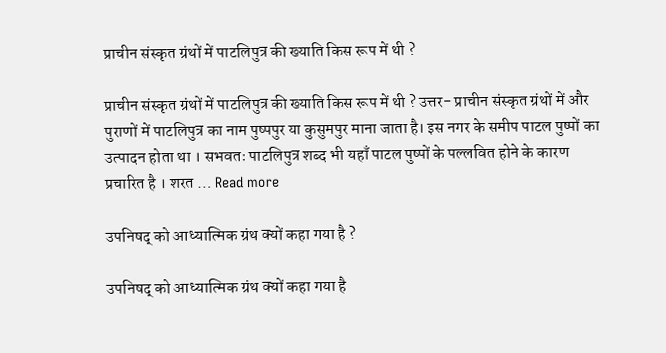प्राचीन संस्कृत ग्रंथों में पाटलिपुत्र की ख्याति किस रूप में थी ?

प्राचीन संस्कृत ग्रंथों में पाटलिपुत्र की ख्याति किस रूप में थी ? उत्तर- प्राचीन संस्कृत ग्रंथों में और पुराणों में पाटलिपुत्र का नाम पुष्पपुर या कुसुमपुर माना जाता है। इस नगर के समीप पाटल पुष्पों का उत्पादन होता था । सभवतः पाटलिपुत्र शब्द भी यहाँ पाटल पुष्पों के पल्लवित होने के कारण प्रचारित है । शरत … Read more

उपनिषद् को आध्यात्मिक ग्रंथ क्यों कहा गया है ?

उपनिषद् को आध्यात्मिक ग्रंथ क्यों कहा गया है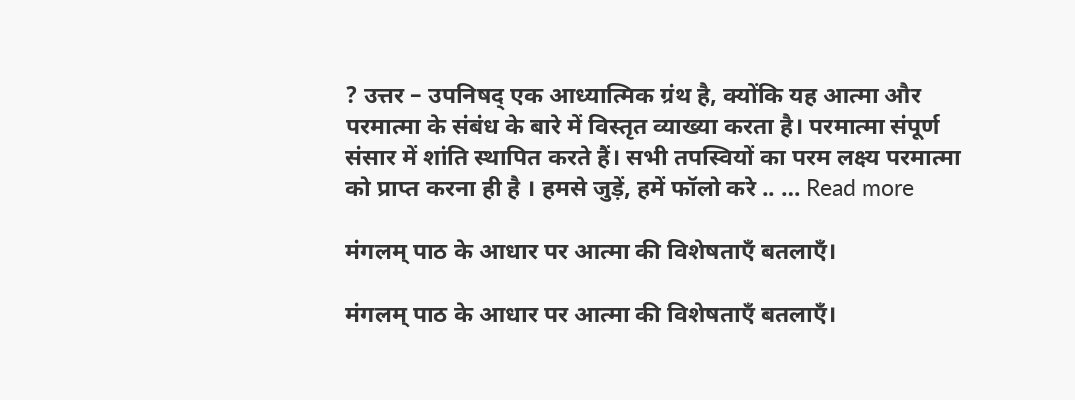? उत्तर – उपनिषद् एक आध्यात्मिक ग्रंथ है, क्योंकि यह आत्मा और परमात्मा के संबंध के बारे में विस्तृत व्याख्या करता है। परमात्मा संपूर्ण संसार में शांति स्थापित करते हैं। सभी तपस्वियों का परम लक्ष्य परमात्मा को प्राप्त करना ही है । हमसे जुड़ें, हमें फॉलो करे .. … Read more

मंगलम् पाठ के आधार पर आत्मा की विशेषताएँ बतलाएँ।

मंगलम् पाठ के आधार पर आत्मा की विशेषताएँ बतलाएँ।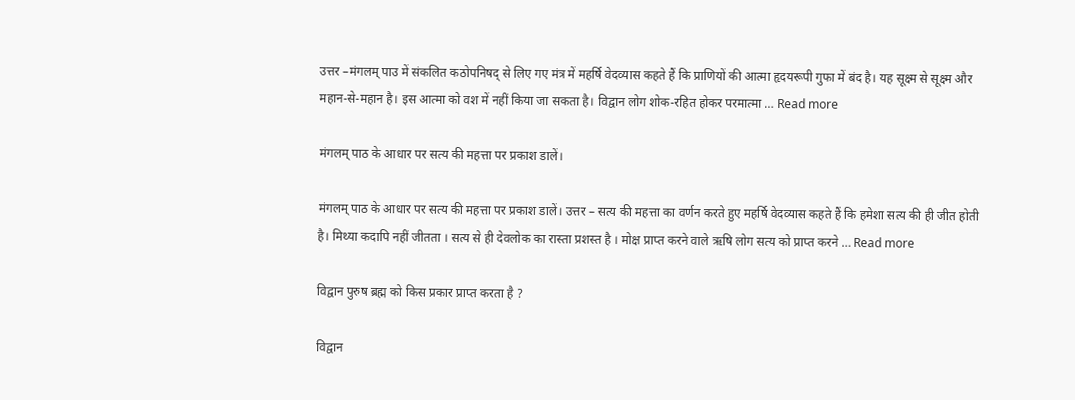उत्तर –मंगलम् पाउ में संकलित कठोपनिषद् से लिए गए मंत्र में महर्षि वेदव्यास कहते हैं कि प्राणियों की आत्मा हृदयरूपी गुफा में बंद है। यह सूक्ष्म से सूक्ष्म और महान-से-महान है। इस आत्मा को वश में नहीं किया जा सकता है। विद्वान लोग शोक-रहित होकर परमात्मा … Read more

मंगलम् पाठ के आधार पर सत्य की महत्ता पर प्रकाश डालें।

मंगलम् पाठ के आधार पर सत्य की महत्ता पर प्रकाश डालें। उत्तर – सत्य की महत्ता का वर्णन करते हुए महर्षि वेदव्यास कहते हैं कि हमेशा सत्य की ही जीत होती है। मिथ्या कदापि नहीं जीतता । सत्य से ही देवलोक का रास्ता प्रशस्त है । मोक्ष प्राप्त करने वाले ऋषि लोग सत्य को प्राप्त करने … Read more

विद्वान पुरुष ब्रह्म को किस प्रकार प्राप्त करता है ?

विद्वान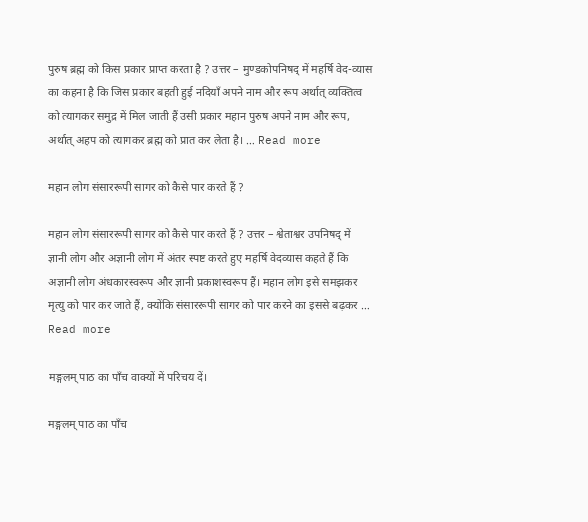पुरुष ब्रह्म को किस प्रकार प्राप्त करता है ? उत्तर – मुण्डकोपनिषद् में महर्षि वेद-व्यास का कहना है कि जिस प्रकार बहती हुई नदियाँ अपने नाम और रूप अर्थात् व्यक्तित्व को त्यागकर समुद्र में मिल जाती हैं उसी प्रकार महान पुरुष अपने नाम और रूप, अर्थात् अहप को त्यागकर ब्रह्म को प्रात कर लेता है। … Read more

महान लोग संसाररूपी सागर को कैसे पार करते हैं ?

महान लोग संसाररूपी सागर को कैसे पार करते हैं ? उत्तर – श्वेताश्वर उपनिषद् में ज्ञानी लोग और अज्ञानी लोग में अंतर स्पष्ट करते हुए महर्षि वेदव्यास कहते हैं कि अज्ञानी लोग अंधकारस्वरूप और ज्ञानी प्रकाशस्वरूप हैं। महान लोग इसे समझकर मृत्यु को पार कर जाते हैं, क्योंकि संसाररूपी सागर को पार करने का इससे बढ़कर … Read more

मङ्गलम् पाठ का पाँच वाक्यों में परिचय दें।

मङ्गलम् पाठ का पाँच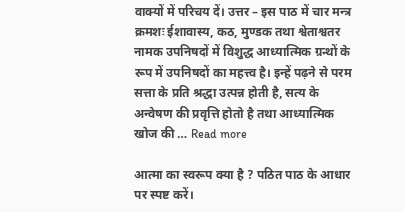वाक्यों में परिचय दें। उत्तर – इस पाठ में चार मन्त्र क्रमशः ईशावास्य, कठ, मुण्डक तथा श्वेताश्वतर नामक उपनिषदों में विशुद्ध आध्यात्मिक ग्रन्थों के रूप में उपनिषदों का महत्त्व है। इन्हें पढ़ने से परम सत्ता के प्रति श्रद्धा उत्पन्न होती है, सत्य के अन्वेषण की प्रवृत्ति होतो है तथा आध्यात्मिक खोज की … Read more

आत्मा का स्वरूप क्या है ? पठित पाठ के आधार पर स्पष्ट करें।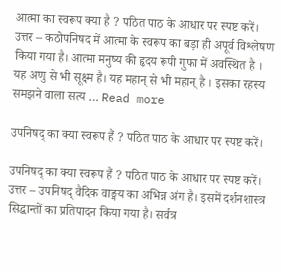आत्मा का स्वरूप क्या है ? पठित पाठ के आधार पर स्पष्ट करें। उत्तर – कठोपनिषद में आत्मा के स्वरूप का बड़ा ही अपूर्व विश्लेषण किया गया है। आत्मा मनुष्य की हृदय रूपी गुफा में अवस्थित है । यह अणु से भी सूक्ष्म है। यह महान् से भी महान् है । इसका रहस्य समझने वाला सत्य … Read more

उपनिषद् का क्या स्वरूप हैं ? पठित पाठ के आधार पर स्पष्ट करें।

उपनिषद् का क्या स्वरूप हैं ? पठित पाठ के आधार पर स्पष्ट करें। उत्तर – उपनिषद् वैदिक वाङ्मय का अभिन्न अंग है। इसमें दर्शनशास्त्र सिद्धान्तों का प्रतिपादन किया गया है। सर्वत्र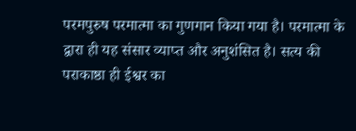परमपुरुष परमात्मा का गुणगान किया गया है। परमात्मा के द्वारा ही यह संसार व्याप्त और अनुशंसित है। सत्य की पराकाष्ठा ही ईश्वर का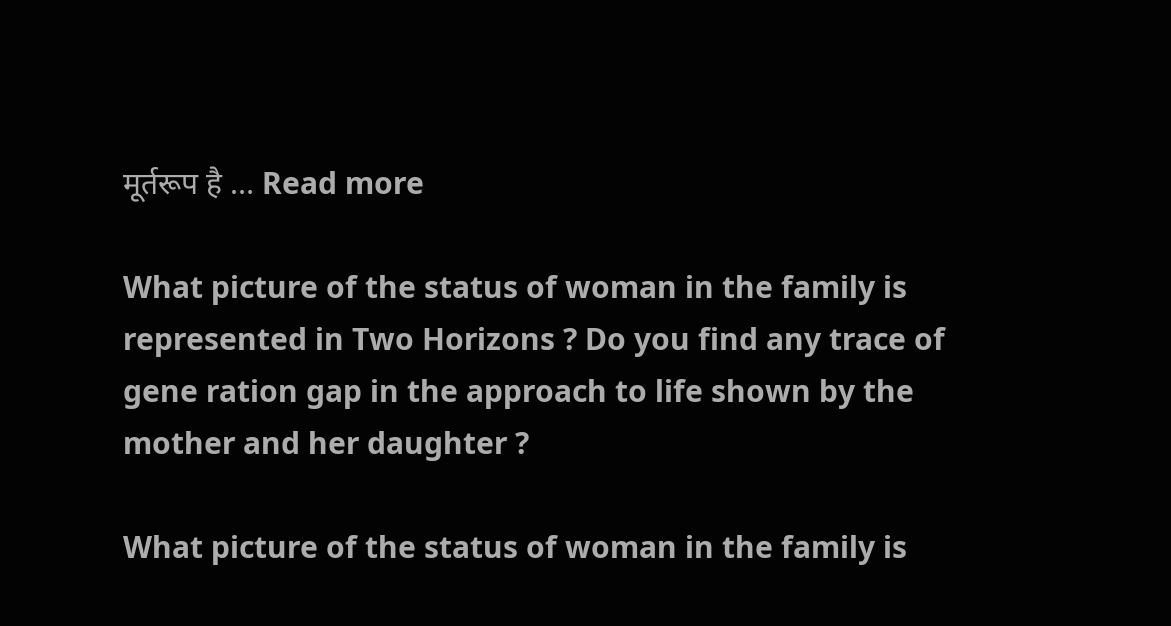मूर्तरूप है … Read more

What picture of the status of woman in the family is represented in Two Horizons ? Do you find any trace of gene ration gap in the approach to life shown by the mother and her daughter ?

What picture of the status of woman in the family is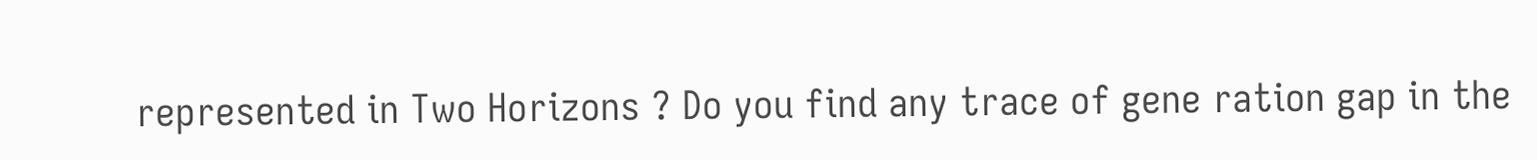represented in Two Horizons ? Do you find any trace of gene ration gap in the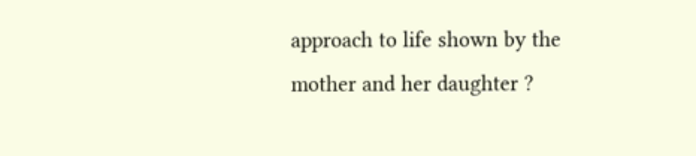approach to life shown by the mother and her daughter ?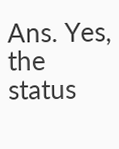Ans. Yes, the status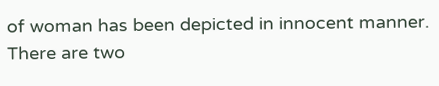of woman has been depicted in innocent manner. There are two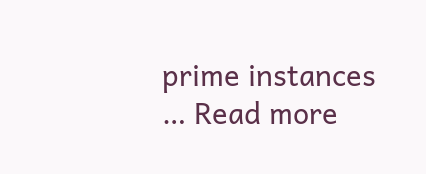prime instances … Read more